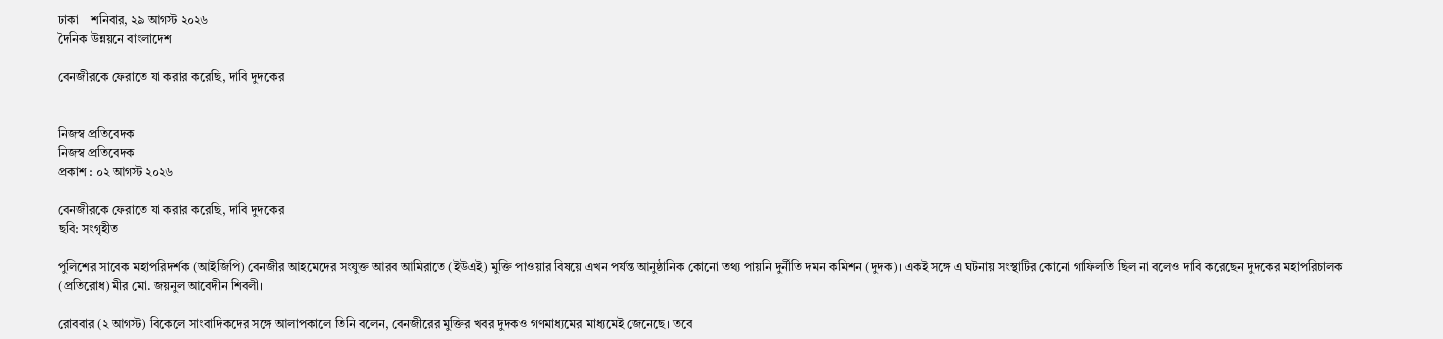ঢাকা    শনিবার, ২৯ আগস্ট ২০২৬
দৈনিক উন্নয়নে বাংলাদেশ

বেনজীরকে ফেরাতে যা করার করেছি, দাবি দুদকের


নিজস্ব প্রতিবেদক
নিজস্ব প্রতিবেদক
প্রকাশ : ০২ আগস্ট ২০২৬

বেনজীরকে ফেরাতে যা করার করেছি, দাবি দুদকের
ছবি: সংগৃহীত

পুলিশের সাবেক মহাপরিদর্শক (আইজিপি) বেনজীর আহমেদের সংযুক্ত আরব আমিরাতে (ইউএই) মুক্তি পাওয়ার বিষয়ে এখন পর্যন্ত আনুষ্ঠানিক কোনো তথ্য পায়নি দুর্নীতি দমন কমিশন (দুদক)। একই সঙ্গে এ ঘটনায় সংস্থাটির কোনো গাফিলতি ছিল না বলেও দাবি করেছেন দুদকের মহাপরিচালক (প্রতিরোধ) মীর মো. জয়নুল আবেদীন শিবলী।

রোববার (২ আগস্ট) বিকেলে সাংবাদিকদের সঙ্গে আলাপকালে তিনি বলেন, বেনজীরের মুক্তির খবর দুদকও গণমাধ্যমের মাধ্যমেই জেনেছে। তবে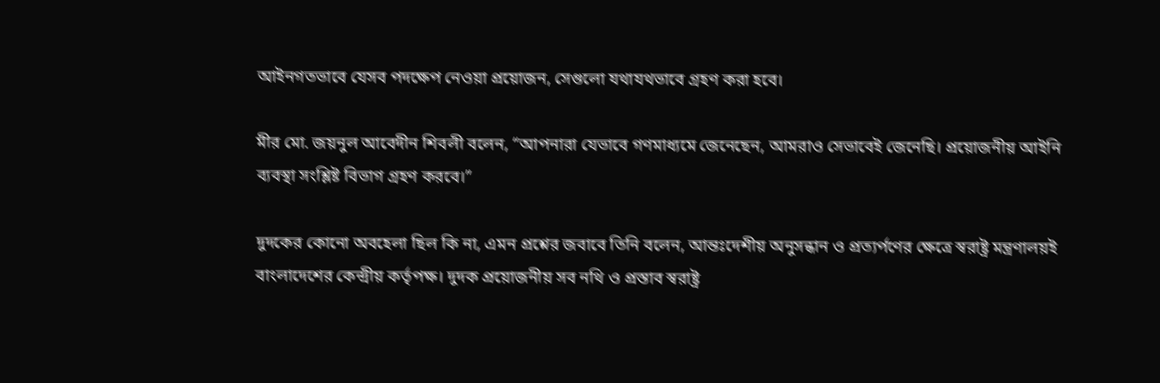আইনগতভাবে যেসব পদক্ষেপ নেওয়া প্রয়োজন, সেগুলো যথাযথভাবে গ্রহণ করা হবে।

মীর মো. জয়নুল আবেদীন শিবলী বলেন, “আপনারা যেভাবে গণমাধ্যমে জেনেছেন, আমরাও সেভাবেই জেনেছি। প্রয়োজনীয় আইনি ব্যবস্থা সংশ্লিষ্ট বিভাগ গ্রহণ করবে।”

দুদকের কোনো অবহেলা ছিল কি না, এমন প্রশ্নের জবাবে তিনি বলেন, আন্তঃদেশীয় অনুসন্ধান ও প্রত্যর্পণের ক্ষেত্রে স্বরাষ্ট্র মন্ত্রণালয়ই বাংলাদেশের কেন্দ্রীয় কর্তৃপক্ষ। দুদক প্রয়োজনীয় সব নথি ও প্রস্তাব স্বরাষ্ট্র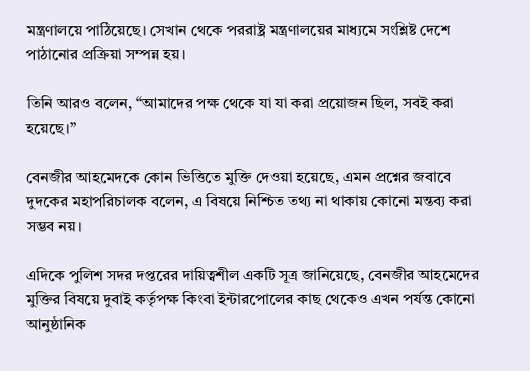মন্ত্রণালয়ে পাঠিয়েছে। সেখান থেকে পররাষ্ট্র মন্ত্রণালয়ের মাধ্যমে সংশ্লিষ্ট দেশে পাঠানোর প্রক্রিয়া সম্পন্ন হয়।

তিনি আরও বলেন, “আমাদের পক্ষ থেকে যা যা করা প্রয়োজন ছিল, সবই করা হয়েছে।”

বেনজীর আহমেদকে কোন ভিত্তিতে মুক্তি দেওয়া হয়েছে, এমন প্রশ্নের জবাবে দুদকের মহাপরিচালক বলেন, এ বিষয়ে নিশ্চিত তথ্য না থাকায় কোনো মন্তব্য করা সম্ভব নয়।

এদিকে পুলিশ সদর দপ্তরের দায়িত্বশীল একটি সূত্র জানিয়েছে, বেনজীর আহমেদের মুক্তির বিষয়ে দুবাই কর্তৃপক্ষ কিংবা ইন্টারপোলের কাছ থেকেও এখন পর্যন্ত কোনো আনুষ্ঠানিক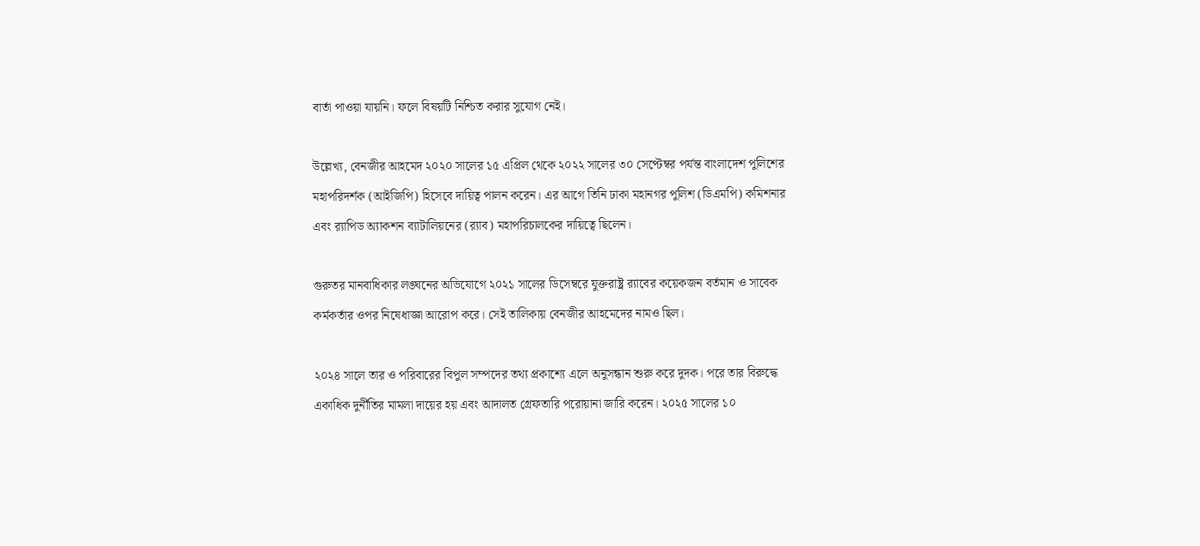বার্তা পাওয়া যায়নি। ফলে বিষয়টি নিশ্চিত করার সুযোগ নেই।

উল্লেখ্য, বেনজীর আহমেদ ২০২০ সালের ১৫ এপ্রিল থেকে ২০২২ সালের ৩০ সেপ্টেম্বর পর্যন্ত বাংলাদেশ পুলিশের মহাপরিদর্শক (আইজিপি) হিসেবে দায়িত্ব পালন করেন। এর আগে তিনি ঢাকা মহানগর পুলিশ (ডিএমপি) কমিশনার এবং র‍্যাপিড অ্যাকশন ব্যাটালিয়নের (র‍্যাব) মহাপরিচালকের দায়িত্বে ছিলেন।

গুরুতর মানবাধিকার লঙ্ঘনের অভিযোগে ২০২১ সালের ডিসেম্বরে যুক্তরাষ্ট্র র‍্যাবের কয়েকজন বর্তমান ও সাবেক কর্মকর্তার ওপর নিষেধাজ্ঞা আরোপ করে। সেই তালিকায় বেনজীর আহমেদের নামও ছিল।

২০২৪ সালে তার ও পরিবারের বিপুল সম্পদের তথ্য প্রকাশ্যে এলে অনুসন্ধান শুরু করে দুদক। পরে তার বিরুদ্ধে একাধিক দুর্নীতির মামলা দায়ের হয় এবং আদালত গ্রেফতারি পরোয়ানা জারি করেন। ২০২৫ সালের ১০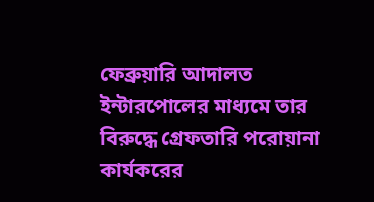ফেব্রুয়ারি আদালত ইন্টারপোলের মাধ্যমে তার বিরুদ্ধে গ্রেফতারি পরোয়ানা কার্যকরের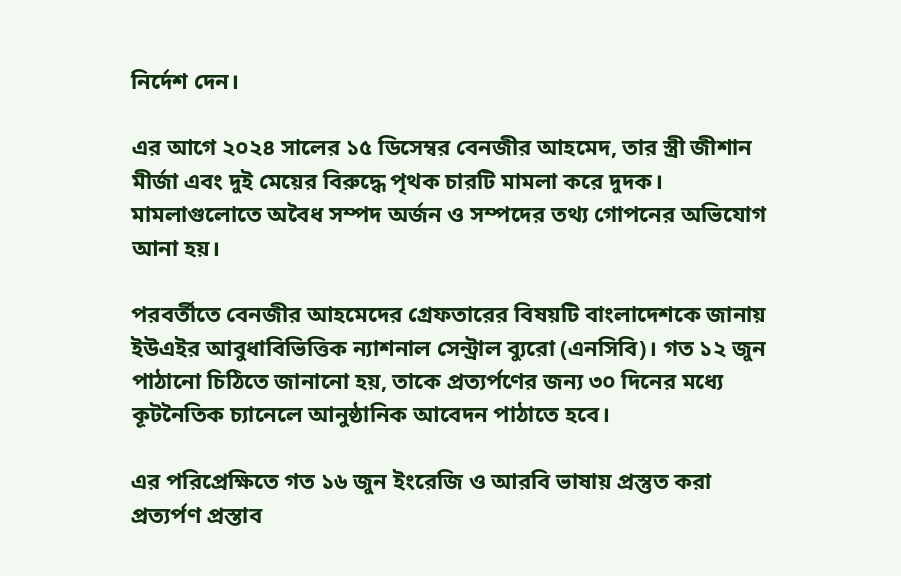নির্দেশ দেন।

এর আগে ২০২৪ সালের ১৫ ডিসেম্বর বেনজীর আহমেদ, তার স্ত্রী জীশান মীর্জা এবং দুই মেয়ের বিরুদ্ধে পৃথক চারটি মামলা করে দুদক। মামলাগুলোতে অবৈধ সম্পদ অর্জন ও সম্পদের তথ্য গোপনের অভিযোগ আনা হয়।

পরবর্তীতে বেনজীর আহমেদের গ্রেফতারের বিষয়টি বাংলাদেশকে জানায় ইউএইর আবুধাবিভিত্তিক ন্যাশনাল সেন্ট্রাল ব্যুরো (এনসিবি)। গত ১২ জুন পাঠানো চিঠিতে জানানো হয়, তাকে প্রত্যর্পণের জন্য ৩০ দিনের মধ্যে কূটনৈতিক চ্যানেলে আনুষ্ঠানিক আবেদন পাঠাতে হবে।

এর পরিপ্রেক্ষিতে গত ১৬ জুন ইংরেজি ও আরবি ভাষায় প্রস্তুত করা প্রত্যর্পণ প্রস্তাব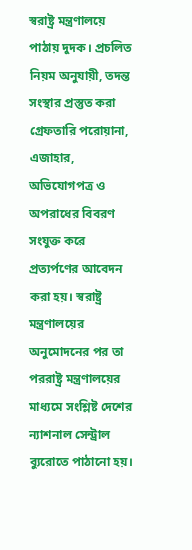স্বরাষ্ট্র মন্ত্রণালয়ে পাঠায় দুদক। প্রচলিত নিয়ম অনুযায়ী, তদন্ত সংস্থার প্রস্তুত করা গ্রেফতারি পরোয়ানা, এজাহার, অভিযোগপত্র ও অপরাধের বিবরণ সংযুক্ত করে প্রত্যর্পণের আবেদন করা হয়। স্বরাষ্ট্র মন্ত্রণালয়ের অনুমোদনের পর তা পররাষ্ট্র মন্ত্রণালয়ের মাধ্যমে সংশ্লিষ্ট দেশের ন্যাশনাল সেন্ট্রাল ব্যুরোতে পাঠানো হয়।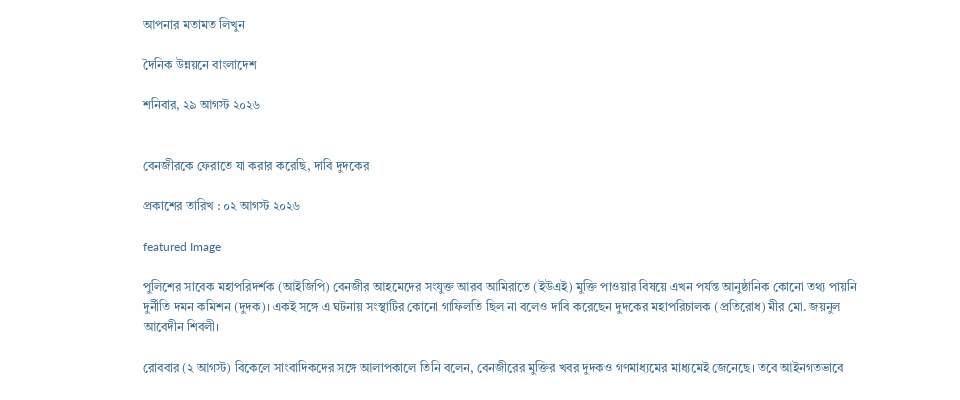আপনার মতামত লিখুন

দৈনিক উন্নয়নে বাংলাদেশ

শনিবার, ২৯ আগস্ট ২০২৬


বেনজীরকে ফেরাতে যা করার করেছি, দাবি দুদকের

প্রকাশের তারিখ : ০২ আগস্ট ২০২৬

featured Image

পুলিশের সাবেক মহাপরিদর্শক (আইজিপি) বেনজীর আহমেদের সংযুক্ত আরব আমিরাতে (ইউএই) মুক্তি পাওয়ার বিষয়ে এখন পর্যন্ত আনুষ্ঠানিক কোনো তথ্য পায়নি দুর্নীতি দমন কমিশন (দুদক)। একই সঙ্গে এ ঘটনায় সংস্থাটির কোনো গাফিলতি ছিল না বলেও দাবি করেছেন দুদকের মহাপরিচালক (প্রতিরোধ) মীর মো. জয়নুল আবেদীন শিবলী।

রোববার (২ আগস্ট) বিকেলে সাংবাদিকদের সঙ্গে আলাপকালে তিনি বলেন, বেনজীরের মুক্তির খবর দুদকও গণমাধ্যমের মাধ্যমেই জেনেছে। তবে আইনগতভাবে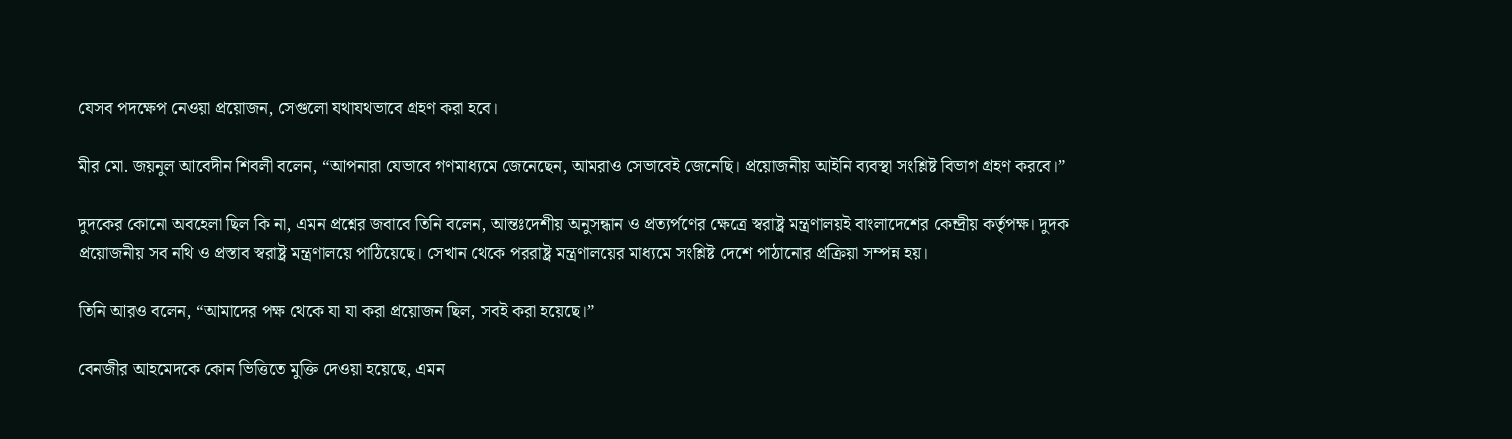যেসব পদক্ষেপ নেওয়া প্রয়োজন, সেগুলো যথাযথভাবে গ্রহণ করা হবে।

মীর মো. জয়নুল আবেদীন শিবলী বলেন, “আপনারা যেভাবে গণমাধ্যমে জেনেছেন, আমরাও সেভাবেই জেনেছি। প্রয়োজনীয় আইনি ব্যবস্থা সংশ্লিষ্ট বিভাগ গ্রহণ করবে।”

দুদকের কোনো অবহেলা ছিল কি না, এমন প্রশ্নের জবাবে তিনি বলেন, আন্তঃদেশীয় অনুসন্ধান ও প্রত্যর্পণের ক্ষেত্রে স্বরাষ্ট্র মন্ত্রণালয়ই বাংলাদেশের কেন্দ্রীয় কর্তৃপক্ষ। দুদক প্রয়োজনীয় সব নথি ও প্রস্তাব স্বরাষ্ট্র মন্ত্রণালয়ে পাঠিয়েছে। সেখান থেকে পররাষ্ট্র মন্ত্রণালয়ের মাধ্যমে সংশ্লিষ্ট দেশে পাঠানোর প্রক্রিয়া সম্পন্ন হয়।

তিনি আরও বলেন, “আমাদের পক্ষ থেকে যা যা করা প্রয়োজন ছিল, সবই করা হয়েছে।”

বেনজীর আহমেদকে কোন ভিত্তিতে মুক্তি দেওয়া হয়েছে, এমন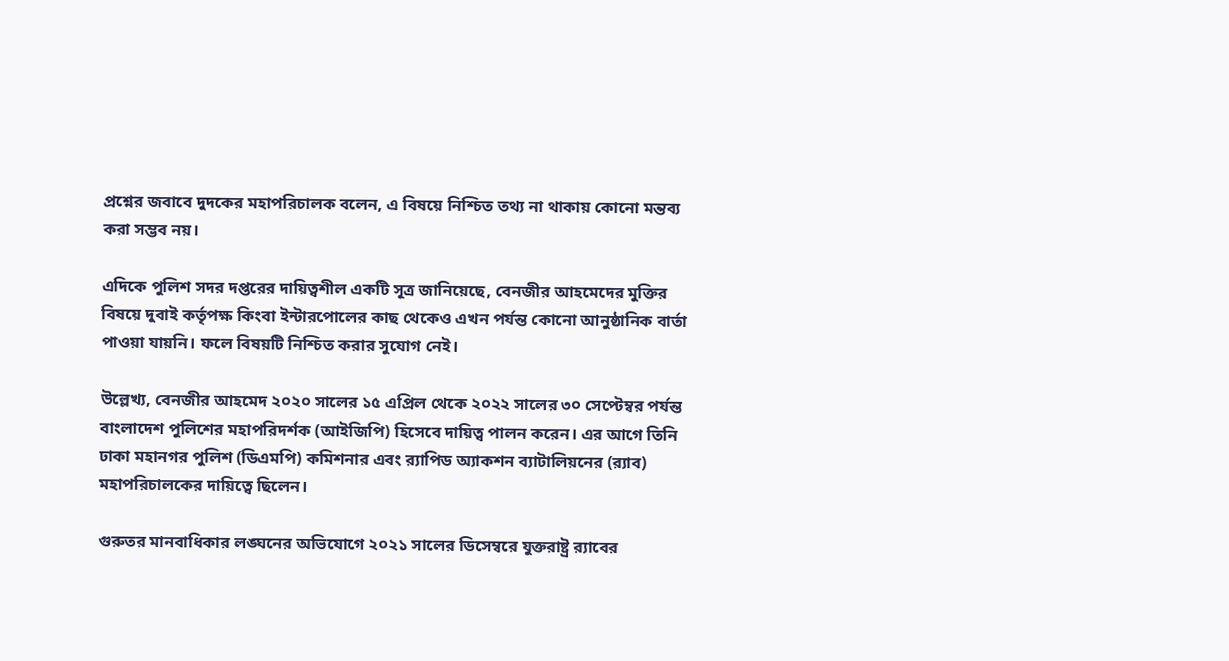প্রশ্নের জবাবে দুদকের মহাপরিচালক বলেন, এ বিষয়ে নিশ্চিত তথ্য না থাকায় কোনো মন্তব্য করা সম্ভব নয়।

এদিকে পুলিশ সদর দপ্তরের দায়িত্বশীল একটি সূত্র জানিয়েছে, বেনজীর আহমেদের মুক্তির বিষয়ে দুবাই কর্তৃপক্ষ কিংবা ইন্টারপোলের কাছ থেকেও এখন পর্যন্ত কোনো আনুষ্ঠানিক বার্তা পাওয়া যায়নি। ফলে বিষয়টি নিশ্চিত করার সুযোগ নেই।

উল্লেখ্য, বেনজীর আহমেদ ২০২০ সালের ১৫ এপ্রিল থেকে ২০২২ সালের ৩০ সেপ্টেম্বর পর্যন্ত বাংলাদেশ পুলিশের মহাপরিদর্শক (আইজিপি) হিসেবে দায়িত্ব পালন করেন। এর আগে তিনি ঢাকা মহানগর পুলিশ (ডিএমপি) কমিশনার এবং র‍্যাপিড অ্যাকশন ব্যাটালিয়নের (র‍্যাব) মহাপরিচালকের দায়িত্বে ছিলেন।

গুরুতর মানবাধিকার লঙ্ঘনের অভিযোগে ২০২১ সালের ডিসেম্বরে যুক্তরাষ্ট্র র‍্যাবের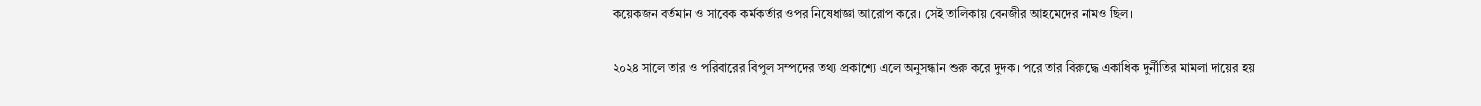কয়েকজন বর্তমান ও সাবেক কর্মকর্তার ওপর নিষেধাজ্ঞা আরোপ করে। সেই তালিকায় বেনজীর আহমেদের নামও ছিল।

২০২৪ সালে তার ও পরিবারের বিপুল সম্পদের তথ্য প্রকাশ্যে এলে অনুসন্ধান শুরু করে দুদক। পরে তার বিরুদ্ধে একাধিক দুর্নীতির মামলা দায়ের হয়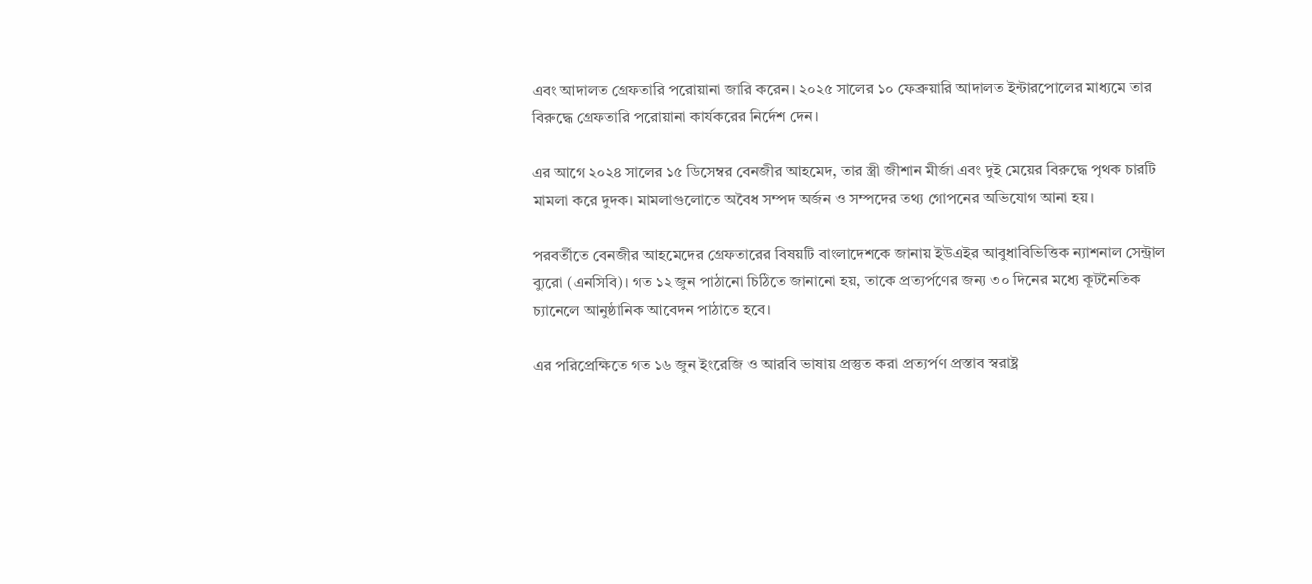এবং আদালত গ্রেফতারি পরোয়ানা জারি করেন। ২০২৫ সালের ১০ ফেব্রুয়ারি আদালত ইন্টারপোলের মাধ্যমে তার বিরুদ্ধে গ্রেফতারি পরোয়ানা কার্যকরের নির্দেশ দেন।

এর আগে ২০২৪ সালের ১৫ ডিসেম্বর বেনজীর আহমেদ, তার স্ত্রী জীশান মীর্জা এবং দুই মেয়ের বিরুদ্ধে পৃথক চারটি মামলা করে দুদক। মামলাগুলোতে অবৈধ সম্পদ অর্জন ও সম্পদের তথ্য গোপনের অভিযোগ আনা হয়।

পরবর্তীতে বেনজীর আহমেদের গ্রেফতারের বিষয়টি বাংলাদেশকে জানায় ইউএইর আবুধাবিভিত্তিক ন্যাশনাল সেন্ট্রাল ব্যুরো (এনসিবি)। গত ১২ জুন পাঠানো চিঠিতে জানানো হয়, তাকে প্রত্যর্পণের জন্য ৩০ দিনের মধ্যে কূটনৈতিক চ্যানেলে আনুষ্ঠানিক আবেদন পাঠাতে হবে।

এর পরিপ্রেক্ষিতে গত ১৬ জুন ইংরেজি ও আরবি ভাষায় প্রস্তুত করা প্রত্যর্পণ প্রস্তাব স্বরাষ্ট্র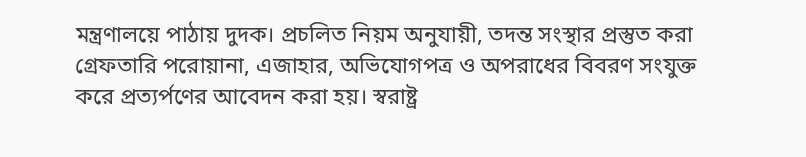মন্ত্রণালয়ে পাঠায় দুদক। প্রচলিত নিয়ম অনুযায়ী, তদন্ত সংস্থার প্রস্তুত করা গ্রেফতারি পরোয়ানা, এজাহার, অভিযোগপত্র ও অপরাধের বিবরণ সংযুক্ত করে প্রত্যর্পণের আবেদন করা হয়। স্বরাষ্ট্র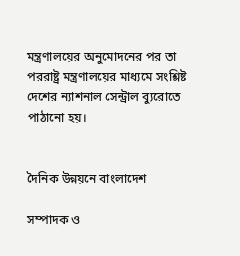মন্ত্রণালয়ের অনুমোদনের পর তা পররাষ্ট্র মন্ত্রণালয়ের মাধ্যমে সংশ্লিষ্ট দেশের ন্যাশনাল সেন্ট্রাল ব্যুরোতে পাঠানো হয়।


দৈনিক উন্নয়নে বাংলাদেশ

সম্পাদক ও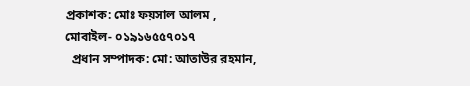প্রকাশক: মোঃ ফয়সাল আলম , মোবাইল- ০১৯১৬৫৫৭০১৭
  প্রধান সম্পাদক: মো: আতাউর রহমান,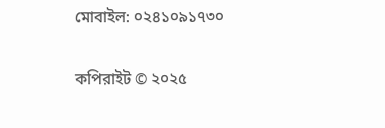মোবাইল: ০২৪১০৯১৭৩০

কপিরাইট © ২০২৫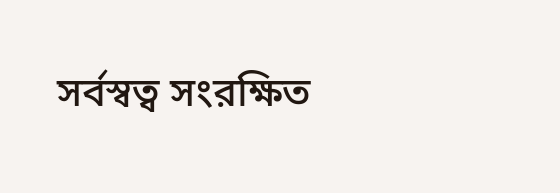সর্বস্বত্ব সংরক্ষিত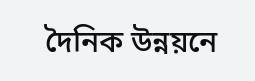দৈনিক উন্নয়নে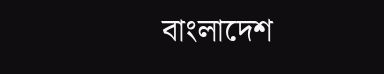বাংলাদেশ